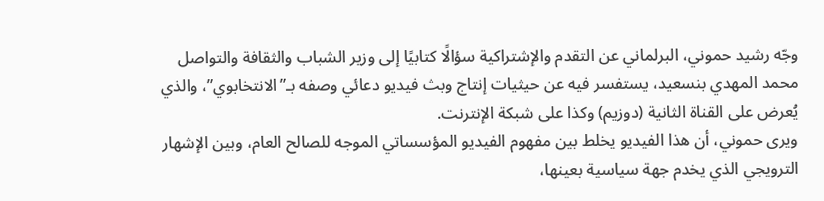وجّه رشيد حموني، البرلماني عن التقدم والإشتراكية سؤالًا كتابيًا إلى وزير الشباب والثقافة والتواصل محمد المهدي بنسعيد، يستفسر فيه عن حيثيات إنتاج وبث فيديو دعائي وصفه بـ”الانتخابوي”، والذي يُعرض على القناة الثانية (دوزيم) وكذا على شبكة الإنترنت.
ويرى حموني، أن هذا الفيديو يخلط بين مفهوم الفيديو المؤسساتي الموجه للصالح العام، وبين الإشهار الترويجي الذي يخدم جهة سياسية بعينها،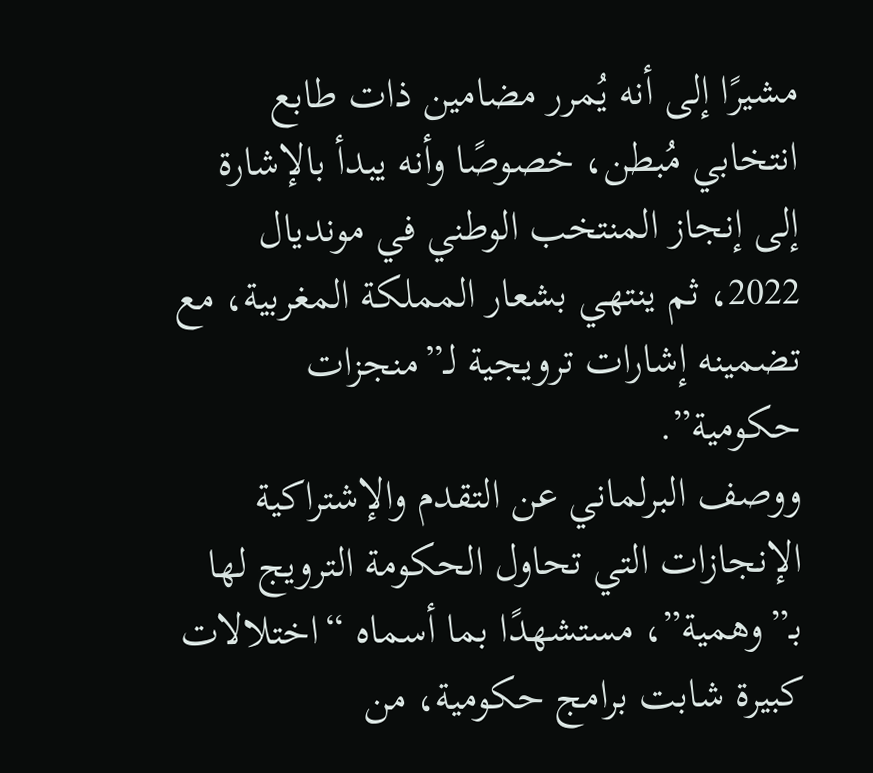مشيرًا إلى أنه يُمرر مضامين ذات طابع انتخابي مُبطن، خصوصًا وأنه يبدأ بالإشارة إلى إنجاز المنتخب الوطني في مونديال 2022، ثم ينتهي بشعار المملكة المغربية، مع تضمينه إشارات ترويجية لـ”منجزات حكومية”.
ووصف البرلماني عن التقدم والإشتراكية الإنجازات التي تحاول الحكومة الترويج لها بـ”وهمية”، مستشهدًا بما أسماه “اختلالات كبيرة شابت برامج حكومية، من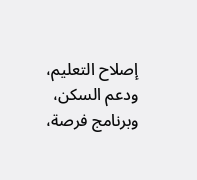إصلاح التعليم، ودعم السكن، وبرنامج فرصة،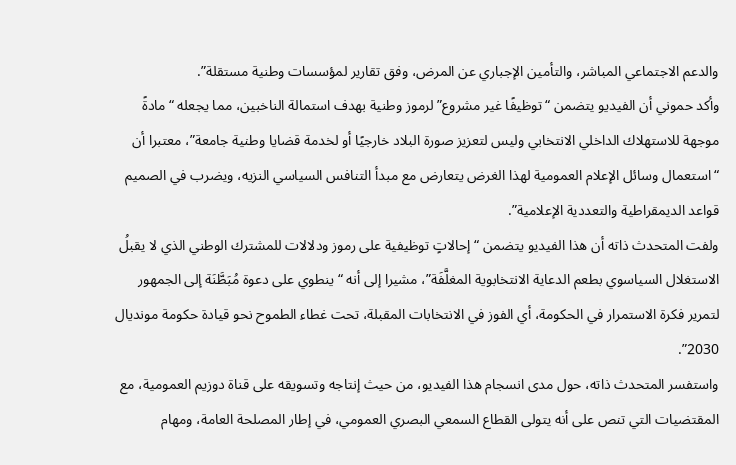والدعم الاجتماعي المباشر، والتأمين الإجباري عن المرض، وفق تقارير لمؤسسات وطنية مستقلة”.
وأكد حموني أن الفيديو يتضمن “توظيفًا غير مشروع” لرموز وطنية بهدف استمالة الناخبين، مما يجعله “مادةً موجهة للاستهلاك الداخلي الانتخابي وليس لتعزيز صورة البلاد خارجيًا أو لخدمة قضايا وطنية جامعة”، معتبرا أن “استعمال وسائل الإعلام العمومية لهذا الغرض يتعارض مع مبدأ التنافس السياسي النزيه، ويضرب في الصميم قواعد الديمقراطية والتعددية الإعلامية”.
ولفت المتحدث ذاته أن هذا الفيديو يتضمن “إحالاتٍ توظيفية على رموز ودلالات للمشترك الوطني الذي لا يقبلُ الاستغلال السياسوي بطعم الدعاية الانتخابوية المغلَّفَة”، مشيرا إلى أنه “ينطوي على دعوة مُبَطَّنَة إلى الجمهور لتمرير فكرة الاستمرار في الحكومة، أي الفوز في الانتخابات المقبلة، تحت غطاء الطموح نحو قيادة حكومة مونديال 2030”.
واستفسر المتحدث ذاته، حول مدى انسجام هذا الفيديو، من حيث إنتاجه وتسويقه على قناة دوزيم العمومية، مع المقتضيات التي تنص على أنه يتولى القطاع السمعي البصري العمومي، في إطار المصلحة العامة، ومهام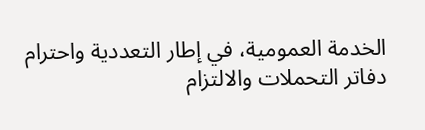الخدمة العمومية، في إطار التعددية واحترام دفاتر التحملات والالتزام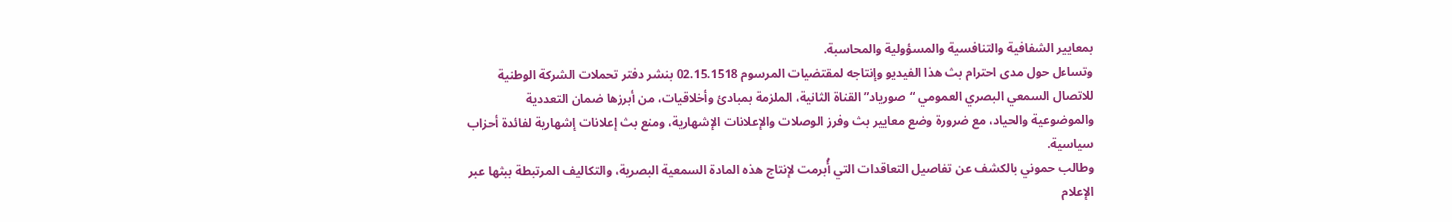بمعايير الشفافية والتنافسية والمسؤولية والمحاسبة.
وتساءل حول مدى احترام بث هذا الفيديو وإنتاجه لمقتضيات المرسوم 02.15.1518 بنشر دفتر تحملات الشركة الوطنية للاتصال السمعي البصري العمومي “صورياد” القناة الثانية، الملزمة بمبادئ وأخلاقيات، من أبرزها ضمان التعددية والموضوعية والحياد، مع ضرورة وضع معايير بث وفرز الوصلات والإعلانات الإشهارية، ومنع بث إعلانات إشهارية لفائدة أحزاب سياسية.
وطالب حموني بالكشف عن تفاصيل التعاقدات التي أُبرمت لإنتاج هذه المادة السمعية البصرية، والتكاليف المرتبطة ببثها عبر الإعلام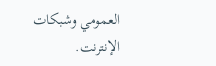العمومي وشبكات الإنترنت.